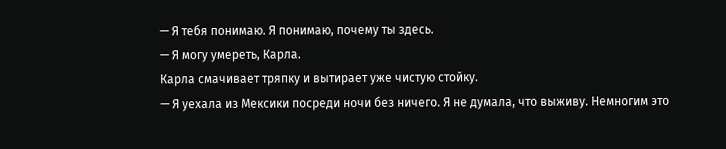— Я тебя понимаю. Я понимаю, почему ты здесь.
— Я могу умереть, Карла.
Карла смачивает тряпку и вытирает уже чистую стойку.
— Я уехала из Мексики посреди ночи без ничего. Я не думала, что выживу. Немногим это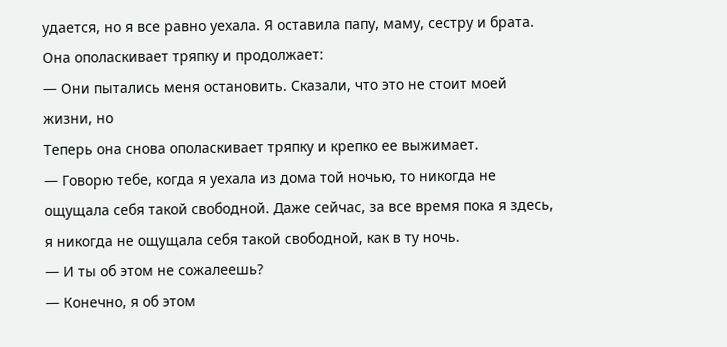удается, но я все равно уехала. Я оставила папу, маму, сестру и брата.
Она ополаскивает тряпку и продолжает:
— Они пытались меня остановить. Сказали, что это не стоит моей жизни, но
Теперь она снова ополаскивает тряпку и крепко ее выжимает.
— Говорю тебе, когда я уехала из дома той ночью, то никогда не ощущала себя такой свободной. Даже сейчас, за все время пока я здесь, я никогда не ощущала себя такой свободной, как в ту ночь.
— И ты об этом не сожалеешь?
— Конечно, я об этом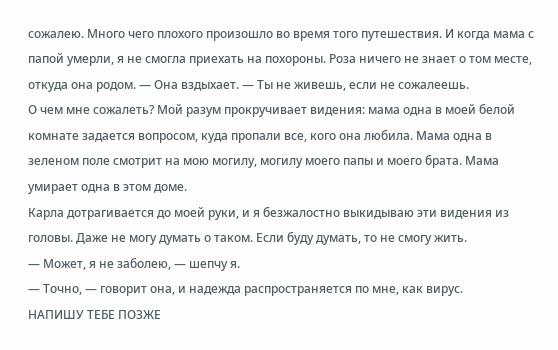сожалею. Много чего плохого произошло во время того путешествия. И когда мама с папой умерли, я не смогла приехать на похороны. Роза ничего не знает о том месте, откуда она родом. — Она вздыхает. — Ты не живешь, если не сожалеешь.
О чем мне сожалеть? Мой разум прокручивает видения: мама одна в моей белой комнате задается вопросом, куда пропали все, кого она любила. Мама одна в зеленом поле смотрит на мою могилу, могилу моего папы и моего брата. Мама умирает одна в этом доме.
Карла дотрагивается до моей руки, и я безжалостно выкидываю эти видения из головы. Даже не могу думать о таком. Если буду думать, то не смогу жить.
— Может, я не заболею, — шепчу я.
— Точно, — говорит она, и надежда распространяется по мне, как вирус.
НАПИШУ ТЕБЕ ПОЗЖЕ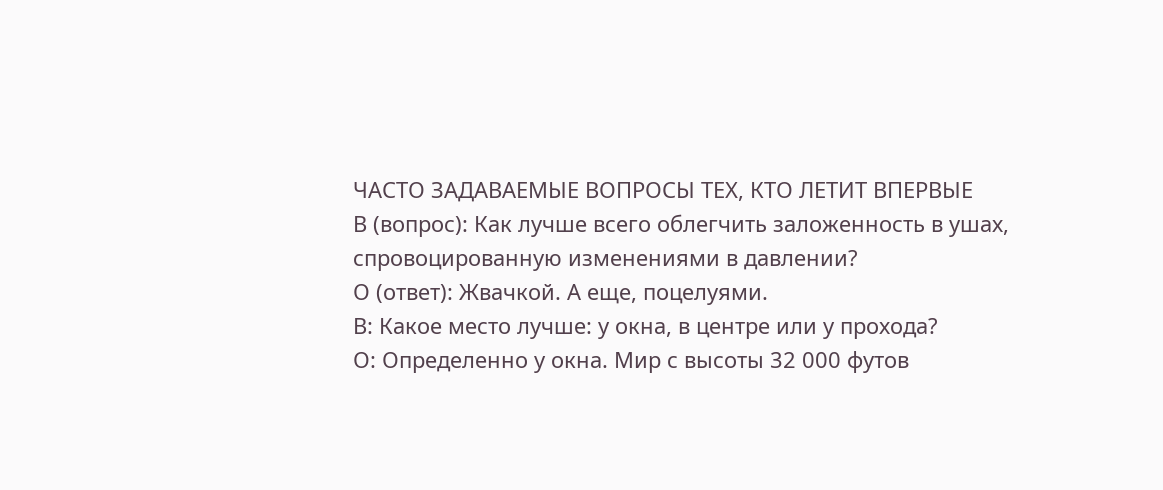ЧАСТО ЗАДАВАЕМЫЕ ВОПРОСЫ ТЕХ, КТО ЛЕТИТ ВПЕРВЫЕ
В (вопрос): Как лучше всего облегчить заложенность в ушах, спровоцированную изменениями в давлении?
О (ответ): Жвачкой. А еще, поцелуями.
В: Какое место лучше: у окна, в центре или у прохода?
О: Определенно у окна. Мир с высоты 32 000 футов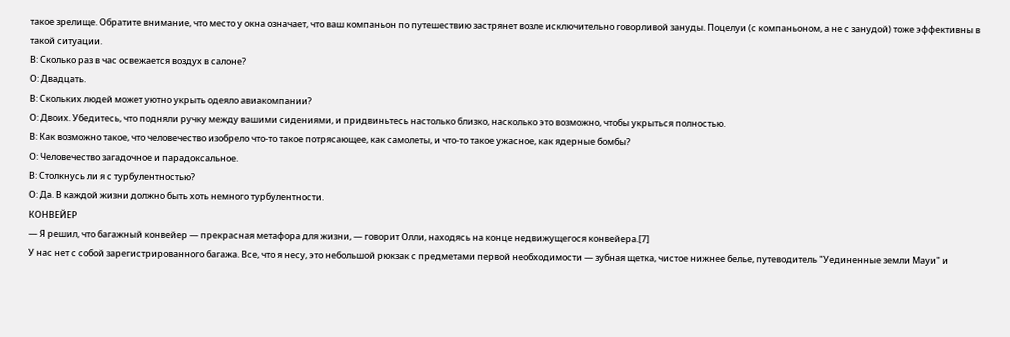такое зрелище. Обратите внимание, что место у окна означает, что ваш компаньон по путешествию застрянет возле исключительно говорливой зануды. Поцелуи (с компаньоном, а не с занудой) тоже эффективны в такой ситуации.
В: Сколько раз в час освежается воздух в салоне?
О: Двадцать.
В: Скольких людей может уютно укрыть одеяло авиакомпании?
О: Двоих. Убедитесь, что подняли ручку между вашими сидениями, и придвиньтесь настолько близко, насколько это возможно, чтобы укрыться полностью.
В: Как возможно такое, что человечество изобрело что-то такое потрясающее, как самолеты, и что-то такое ужасное, как ядерные бомбы?
О: Человечество загадочное и парадоксальное.
В: Столкнусь ли я с турбулентностью?
О: Да. В каждой жизни должно быть хоть немного турбулентности.
КОНВЕЙЕР
— Я решил, что багажный конвейер — прекрасная метафора для жизни, — говорит Олли, находясь на конце недвижущегося конвейера.[7]
У нас нет с собой зарегистрированного багажа. Все, что я несу, это небольшой рюкзак с предметами первой необходимости — зубная щетка, чистое нижнее белье, путеводитель "Уединенные земли Мауи" и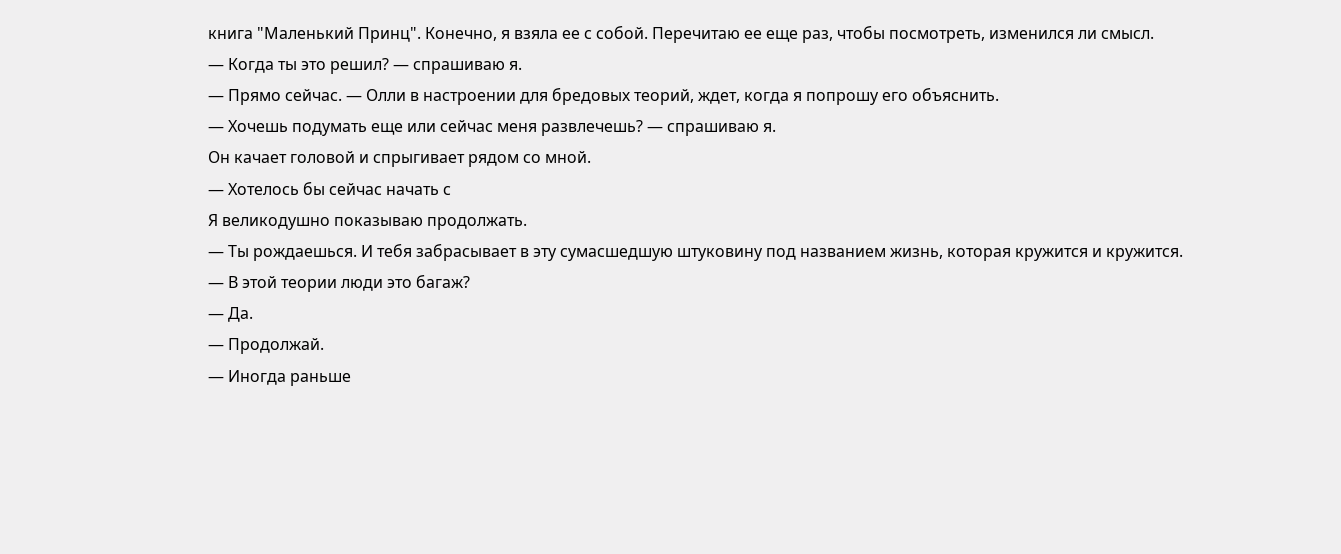книга "Маленький Принц". Конечно, я взяла ее с собой. Перечитаю ее еще раз, чтобы посмотреть, изменился ли смысл.
— Когда ты это решил? — спрашиваю я.
— Прямо сейчас. — Олли в настроении для бредовых теорий, ждет, когда я попрошу его объяснить.
— Хочешь подумать еще или сейчас меня развлечешь? — спрашиваю я.
Он качает головой и спрыгивает рядом со мной.
— Хотелось бы сейчас начать с
Я великодушно показываю продолжать.
— Ты рождаешься. И тебя забрасывает в эту сумасшедшую штуковину под названием жизнь, которая кружится и кружится.
— В этой теории люди это багаж?
— Да.
— Продолжай.
— Иногда раньше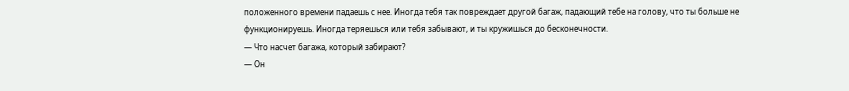положенного времени падаешь с нее. Иногда тебя так повреждает другой багаж, падающий тебе на голову, что ты больше не функционируешь. Иногда теряешься или тебя забывают, и ты кружишься до бесконечности.
— Что насчет багажа, который забирают?
— Он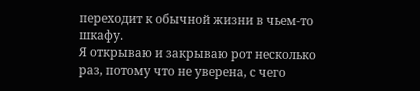переходит к обычной жизни в чьем-то шкафу.
Я открываю и закрываю рот несколько раз, потому что не уверена, с чего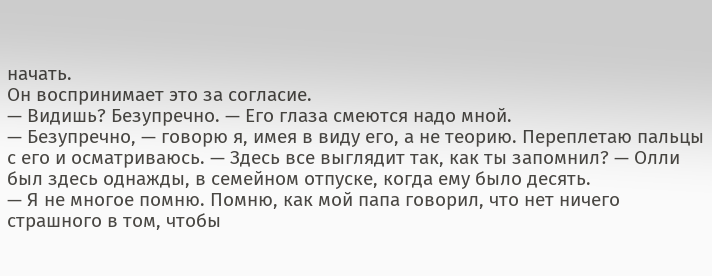начать.
Он воспринимает это за согласие.
— Видишь? Безупречно. — Его глаза смеются надо мной.
— Безупречно, — говорю я, имея в виду его, а не теорию. Переплетаю пальцы с его и осматриваюсь. — Здесь все выглядит так, как ты запомнил? — Олли был здесь однажды, в семейном отпуске, когда ему было десять.
— Я не многое помню. Помню, как мой папа говорил, что нет ничего страшного в том, чтобы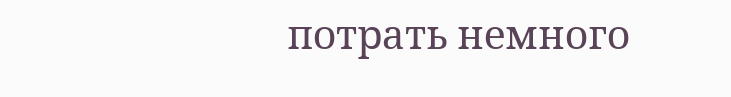потрать немного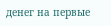денег на первые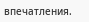впечатления.